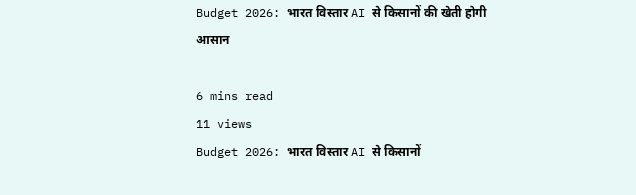Budget 2026: भारत विस्तार AI से किसानों की खेती होगी आसान

6 mins read
11 views
Budget 2026: भारत विस्तार AI से किसानों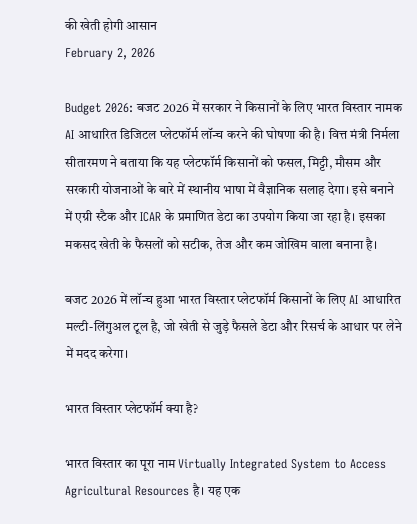की खेती होगी आसान
February 2, 2026

Budget 2026: बजट 2026 में सरकार ने किसानों के लिए भारत विस्तार नामक AI आधारित डिजिटल प्लेटफॉर्म लॉन्च करने की घोषणा की है। वित्त मंत्री निर्मला सीतारमण ने बताया कि यह प्लेटफॉर्म किसानों को फसल, मिट्टी, मौसम और सरकारी योजनाओं के बारे में स्थानीय भाषा में वैज्ञानिक सलाह देगा। इसे बनाने में एग्री स्टैक और ICAR के प्रमाणित डेटा का उपयोग किया जा रहा है। इसका मकसद खेती के फैसलों को सटीक, तेज और कम जोखिम वाला बनाना है।

बजट 2026 में लॉन्च हुआ भारत विस्तार प्लेटफॉर्म किसानों के लिए AI आधारित मल्टी-लिंगुअल टूल है, जो खेती से जुड़े फैसले डेटा और रिसर्च के आधार पर लेने में मदद करेगा।

भारत विस्तार प्लेटफॉर्म क्या है?

भारत विस्तार का पूरा नाम Virtually Integrated System to Access Agricultural Resources है। यह एक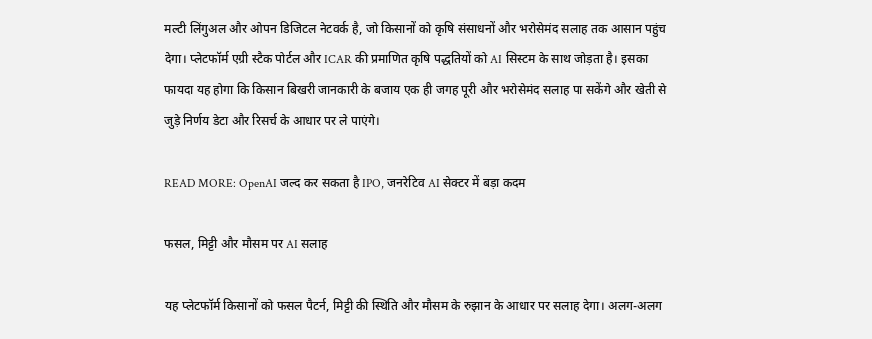मल्टी लिंगुअल और ओपन डिजिटल नेटवर्क है, जो किसानों को कृषि संसाधनों और भरोसेमंद सलाह तक आसान पहुंच देगा। प्लेटफॉर्म एग्री स्टैक पोर्टल और ICAR की प्रमाणित कृषि पद्धतियों को AI सिस्टम के साथ जोड़ता है। इसका फायदा यह होगा कि किसान बिखरी जानकारी के बजाय एक ही जगह पूरी और भरोसेमंद सलाह पा सकेंगे और खेती से जुड़े निर्णय डेटा और रिसर्च के आधार पर ले पाएंगे।

READ MORE: OpenAI जल्द कर सकता है IPO, जनरेटिव AI सेक्टर में बड़ा कदम

फसल, मिट्टी और मौसम पर AI सलाह

यह प्लेटफॉर्म किसानों को फसल पैटर्न, मिट्टी की स्थिति और मौसम के रुझान के आधार पर सलाह देगा। अलग-अलग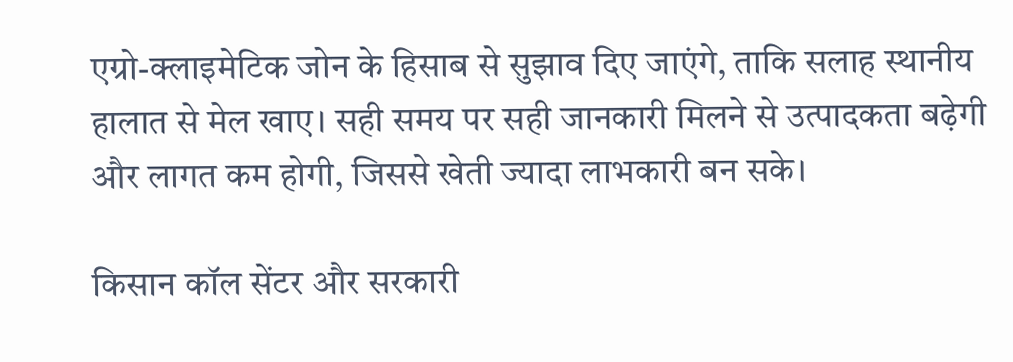एग्रो-क्लाइमेटिक जोन के हिसाब से सुझाव दिए जाएंगे, ताकि सलाह स्थानीय हालात से मेल खाए। सही समय पर सही जानकारी मिलने से उत्पादकता बढ़ेगी और लागत कम होगी, जिससे खेती ज्यादा लाभकारी बन सके।

किसान कॉल सेंटर और सरकारी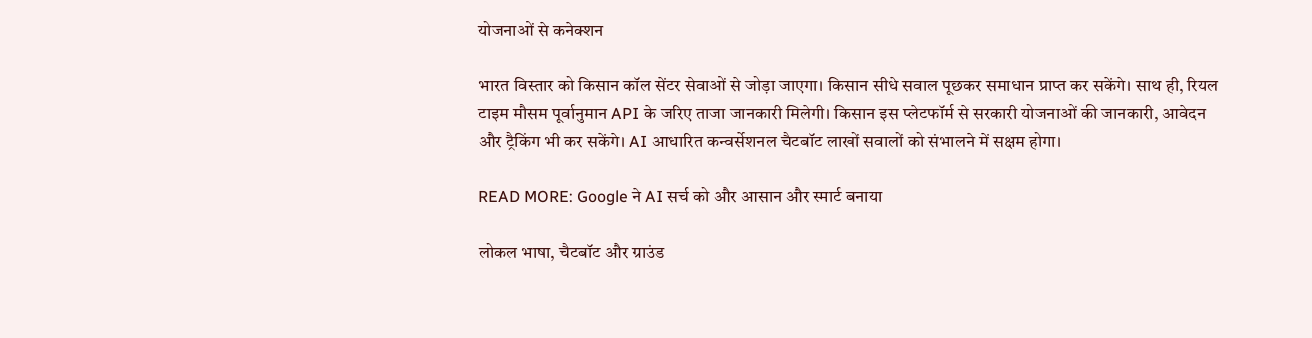योजनाओं से कनेक्शन

भारत विस्तार को किसान कॉल सेंटर सेवाओं से जोड़ा जाएगा। किसान सीधे सवाल पूछकर समाधान प्राप्त कर सकेंगे। साथ ही, रियल टाइम मौसम पूर्वानुमान API के जरिए ताजा जानकारी मिलेगी। किसान इस प्लेटफॉर्म से सरकारी योजनाओं की जानकारी, आवेदन और ट्रैकिंग भी कर सकेंगे। AI आधारित कन्वर्सेशनल चैटबॉट लाखों सवालों को संभालने में सक्षम होगा।

READ MORE: Google ने AI सर्च को और आसान और स्मार्ट बनाया

लोकल भाषा, चैटबॉट और ग्राउंड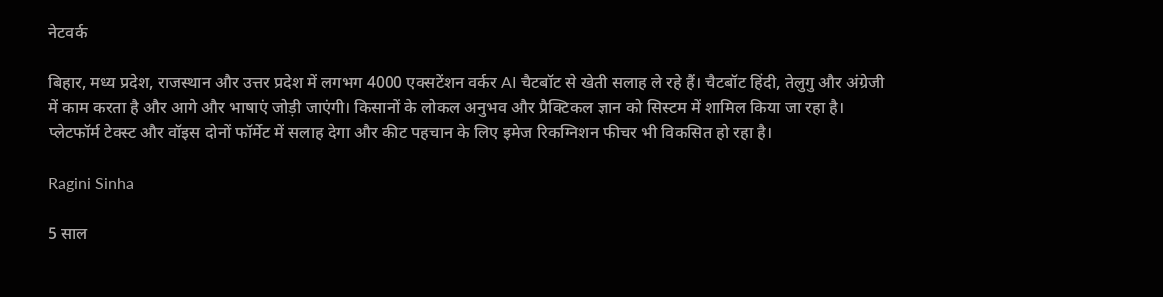नेटवर्क

बिहार, मध्य प्रदेश, राजस्थान और उत्तर प्रदेश में लगभग 4000 एक्सटेंशन वर्कर AI चैटबॉट से खेती सलाह ले रहे हैं। चैटबॉट हिंदी, तेलुगु और अंग्रेजी में काम करता है और आगे और भाषाएं जोड़ी जाएंगी। किसानों के लोकल अनुभव और प्रैक्टिकल ज्ञान को सिस्टम में शामिल किया जा रहा है। प्लेटफॉर्म टेक्स्ट और वॉइस दोनों फॉर्मेट में सलाह देगा और कीट पहचान के लिए इमेज रिकग्निशन फीचर भी विकसित हो रहा है।

Ragini Sinha

5 साल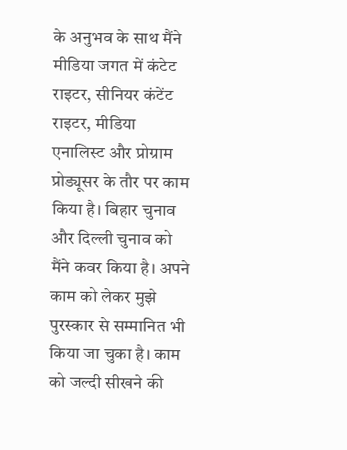के अनुभव के साथ मैंने मीडिया जगत में कंटेट राइटर, सीनियर कंटेंट राइटर, मीडिया एनालिस्ट और प्रोग्राम प्रोड्यूसर के तौर पर काम किया है। बिहार चुनाव और दिल्ली चुनाव को मैंने कवर किया है। अपने काम को लेकर मुझे पुरस्कार से सम्मानित भी किया जा चुका है। काम को जल्दी सीखने की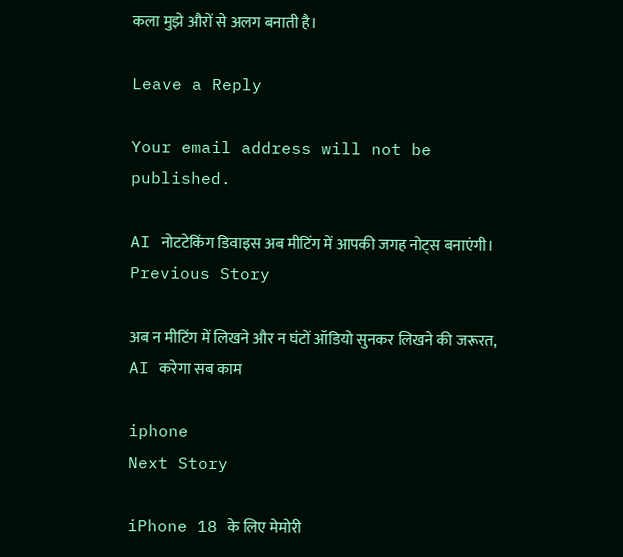कला मुझे औरों से अलग बनाती है।

Leave a Reply

Your email address will not be published.

AI नोटटेकिंग डिवाइस अब मीटिंग में आपकी जगह नोट्स बनाएंगी।
Previous Story

अब न मीटिंग में लिखने और न घंटों ऑडियो सुनकर लिखने की जरूरत, AI करेगा सब काम

iphone
Next Story

iPhone 18 के लिए मेमोरी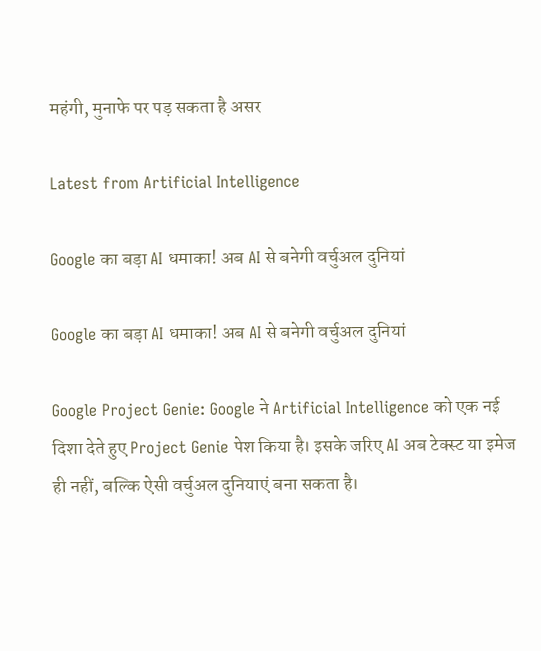महंगी, मुनाफे पर पड़ सकता है असर

Latest from Artificial Intelligence

Google का बड़ा AI धमाका! अब AI से बनेगी वर्चुअल दुनियां

Google का बड़ा AI धमाका! अब AI से बनेगी वर्चुअल दुनियां

Google Project Genie: Google ने Artificial Intelligence को एक नई दिशा देते हुए Project Genie पेश किया है। इसके जरिए AI अब टेक्स्ट या इमेज ही नहीं, बल्कि ऐसी वर्चुअल दुनियाएं बना सकता है।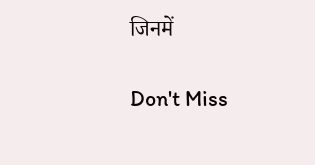जिनमें

Don't Miss